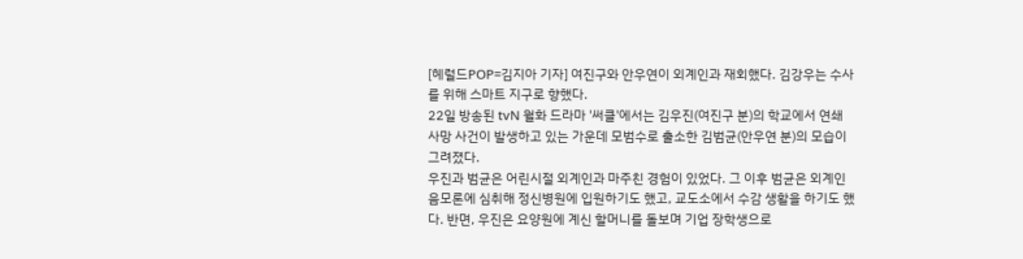[헤럴드POP=김지아 기자] 여진구와 안우연이 외계인과 재회했다. 김강우는 수사를 위해 스마트 지구로 향했다.
22일 방송된 tvN 월화 드라마 '써클'에서는 김우진(여진구 분)의 학교에서 연쇄 사망 사건이 발생하고 있는 가운데 모범수로 출소한 김범균(안우연 분)의 모습이 그려졌다.
우진과 범균은 어린시절 외계인과 마주친 경험이 있었다. 그 이후 범균은 외계인 음모론에 심취해 정신병원에 입원하기도 했고, 교도소에서 수감 생활을 하기도 했다. 반면, 우진은 요양원에 계신 할머니를 돌보며 기업 장학생으로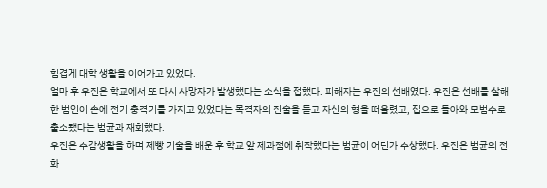힘겹게 대학 생활을 이어가고 있었다.
얼마 후 우진은 학교에서 또 다시 사망자가 발생했다는 소식을 접했다. 피해자는 우진의 선배였다. 우진은 선배를 살해한 범인이 손에 전기 충격기를 가지고 있었다는 목격자의 진술을 듣고 자신의 형을 떠올렸고, 집으로 돌아와 모범수로 출소됐다는 범균과 재회했다.
우진은 수감생활을 하며 제빵 기술을 배운 후 학교 앞 제과점에 취작했다는 범균이 어딘가 수상했다. 우진은 범균의 전화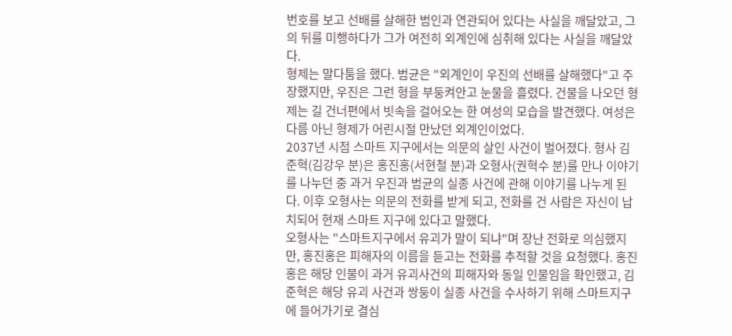번호를 보고 선배를 살해한 범인과 연관되어 있다는 사실을 깨달았고, 그의 뒤를 미행하다가 그가 여전히 외계인에 심취해 있다는 사실을 깨달았다.
형제는 말다툼을 했다. 범균은 "외계인이 우진의 선배를 살해했다"고 주장했지만, 우진은 그런 형을 부둥켜안고 눈물을 흘렸다. 건물을 나오던 형제는 길 건너편에서 빗속을 걸어오는 한 여성의 모습을 발견했다. 여성은 다름 아닌 형제가 어린시절 만났던 외계인이었다.
2037년 시점 스마트 지구에서는 의문의 살인 사건이 벌어졌다. 형사 김준혁(김강우 분)은 홍진홍(서현철 분)과 오형사(권혁수 분)를 만나 이야기를 나누던 중 과거 우진과 범균의 실종 사건에 관해 이야기를 나누게 된다. 이후 오형사는 의문의 전화를 받게 되고, 전화를 건 사람은 자신이 납치되어 현재 스마트 지구에 있다고 말했다.
오형사는 "스마트지구에서 유괴가 말이 되냐"며 장난 전화로 의심했지만, 홍진홍은 피해자의 이름을 듣고는 전화를 추적할 것을 요청했다. 홍진홍은 해당 인물이 과거 유괴사건의 피해자와 동일 인물임을 확인했고, 김준혁은 해당 유괴 사건과 쌍둥이 실종 사건을 수사하기 위해 스마트지구에 들어가기로 결심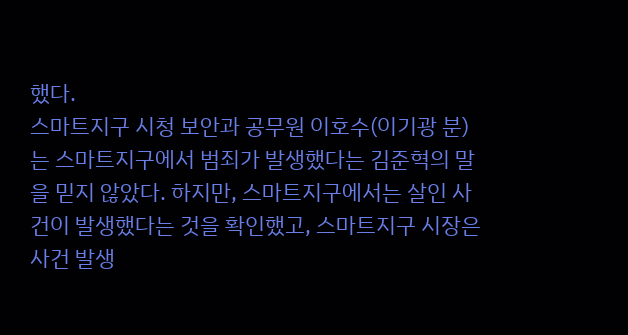했다.
스마트지구 시청 보안과 공무원 이호수(이기광 분)는 스마트지구에서 범죄가 발생했다는 김준혁의 말을 믿지 않았다. 하지만, 스마트지구에서는 살인 사건이 발생했다는 것을 확인했고, 스마트지구 시장은 사건 발생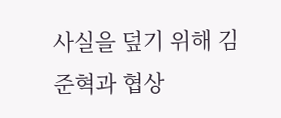사실을 덮기 위해 김준혁과 협상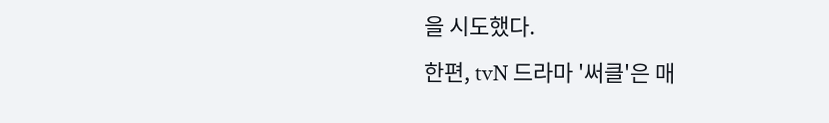을 시도했다.
한편, tvN 드라마 '써클'은 매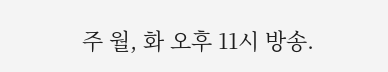주 월, 화 오후 11시 방송.